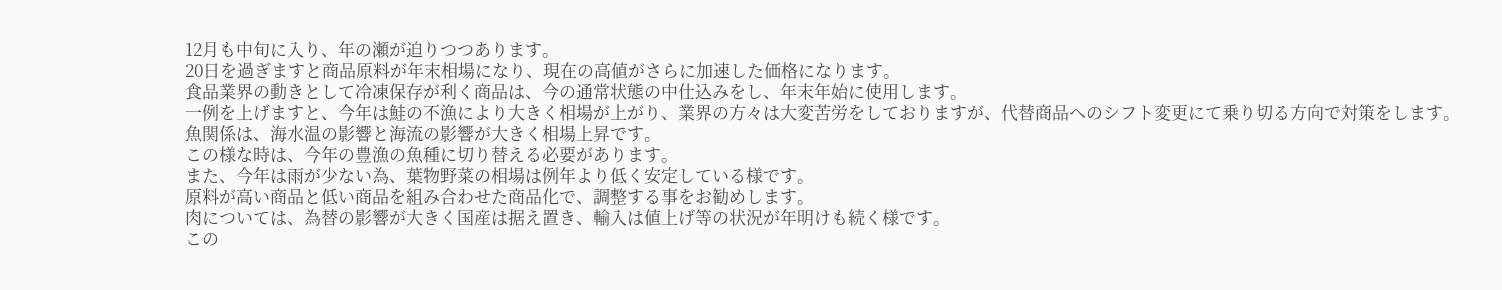12月も中旬に入り、年の瀬が迫りつつあります。
20日を過ぎますと商品原料が年末相場になり、現在の高値がさらに加速した価格になります。
食品業界の動きとして冷凍保存が利く商品は、今の通常状態の中仕込みをし、年末年始に使用します。
一例を上げますと、今年は鮭の不漁により大きく相場が上がり、業界の方々は大変苦労をしておりますが、代替商品へのシフト変更にて乗り切る方向で対策をします。
魚関係は、海水温の影響と海流の影響が大きく相場上昇です。
この様な時は、今年の豊漁の魚種に切り替える必要があります。
また、今年は雨が少ない為、葉物野菜の相場は例年より低く安定している様です。
原料が高い商品と低い商品を組み合わせた商品化で、調整する事をお勧めします。
肉については、為替の影響が大きく国産は据え置き、輸入は値上げ等の状況が年明けも続く様です。
この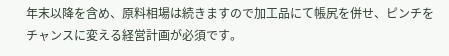年末以降を含め、原料相場は続きますので加工品にて帳尻を併せ、ピンチをチャンスに変える経営計画が必須です。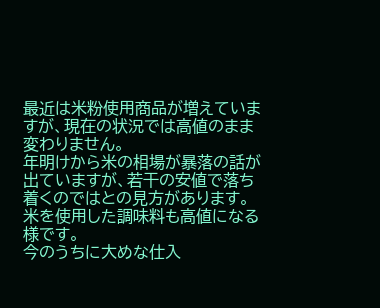最近は米粉使用商品が増えていますが、現在の状況では高値のまま変わりません。
年明けから米の相場が暴落の話が出ていますが、若干の安値で落ち着くのではとの見方があります。
米を使用した調味料も高値になる様です。
今のうちに大めな仕入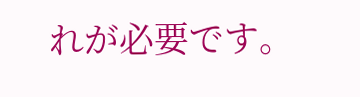れが必要です。